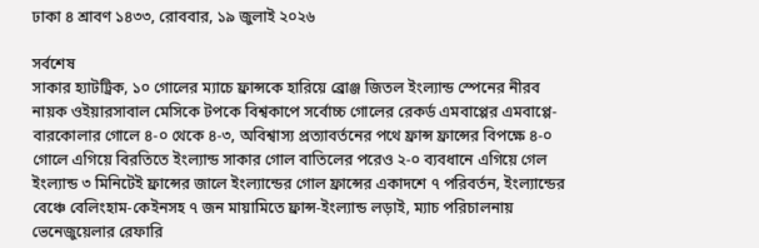ঢাকা ৪ শ্রাবণ ১৪৩৩, রোববার, ১৯ জুলাই ২০২৬

সর্বশেষ
সাকার হ্যাটট্রিক, ১০ গোলের ম্যাচে ফ্রান্সকে হারিয়ে ব্রোঞ্জ জিতল ইংল্যান্ড স্পেনের নীরব নায়ক ওইয়ারসাবাল মেসিকে টপকে বিশ্বকাপে সর্বোচ্চ গোলের রেকর্ড এমবাপ্পের এমবাপ্পে-বারকোলার গোলে ৪-০ থেকে ৪-৩, অবিশ্বাস্য প্রত্যাবর্তনের পথে ফ্রান্স ফ্রান্সের বিপক্ষে ৪-০ গোলে এগিয়ে বিরতিতে ইংল্যান্ড সাকার গোল বাতিলের পরেও ২-০ ব্যবধানে এগিয়ে গেল ইংল্যান্ড ৩ মিনিটেই ফ্রান্সের জালে ইংল্যান্ডের গোল ফ্রান্সের একাদশে ৭ পরিবর্তন, ইংল্যান্ডের বেঞ্চে বেলিংহাম-কেইনসহ ৭ জন মায়ামিতে ফ্রান্স-ইংল্যান্ড লড়াই, ম্যাচ পরিচালনায় ভেনেজুয়েলার রেফারি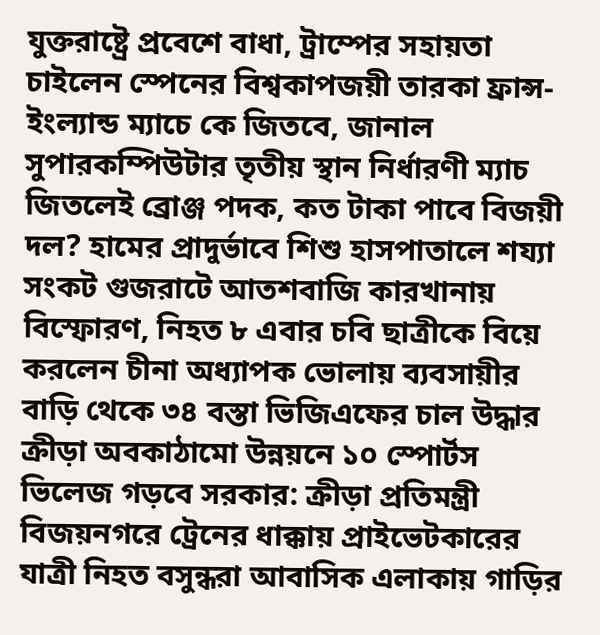যুক্তরাষ্ট্রে প্রবেশে বাধা, ট্রাম্পের সহায়তা চাইলেন স্পেনের বিশ্বকাপজয়ী তারকা ফ্রান্স-ইংল্যান্ড ম্যাচে কে জিতবে, জানাল সুপারকম্পিউটার তৃতীয় স্থান নির্ধারণী ম্যাচ জিতলেই ব্রোঞ্জ পদক, কত টাকা পাবে বিজয়ী দল? হামের প্রাদুর্ভাবে শিশু হাসপাতালে শয্যা সংকট গুজরাটে আতশবাজি কারখানায় বিস্ফোরণ, নিহত ৮ এবার চবি ছাত্রীকে বিয়ে করলেন চীনা অধ্যাপক ভোলায় ব্যবসায়ীর বাড়ি থেকে ৩৪ বস্তা ভিজিএফের চাল উদ্ধার ক্রীড়া অবকাঠামো উন্নয়নে ১০ স্পোর্টস ভিলেজ গড়বে সরকার: ক্রীড়া প্রতিমন্ত্রী বিজয়নগরে ট্রেনের ধাক্কায় প্রাইভেটকারের যাত্রী নিহত বসুন্ধরা আবাসিক এলাকায় গাড়ির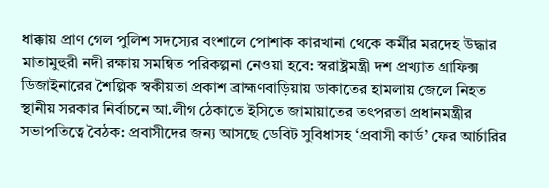ধাক্কায় প্রাণ গেল পুলিশ সদস্যের বংশালে পোশাক কারখানা থেকে কর্মীর মরদেহ উদ্ধার মাতামুহুরী নদী রক্ষায় সমন্বিত পরিকল্পনা নেওয়া হবে: স্বরাষ্ট্রমন্ত্রী দশ প্রখ্যাত গ্রাফিক্স ডিজাইনারের শৈল্পিক স্বকীয়তা প্রকাশ ব্রাহ্মণবাড়িয়ায় ডাকাতের হামলায় জেলে নিহত স্থানীয় সরকার নির্বাচনে আ.লীগ ঠেকাতে ইসিতে জামায়াতের তৎপরতা প্রধানমন্ত্রীর সভাপতিত্বে বৈঠক: প্রবাসীদের জন্য আসছে ডেবিট সুবিধাসহ ‘প্রবাসী কার্ড’ ফের আর্চারির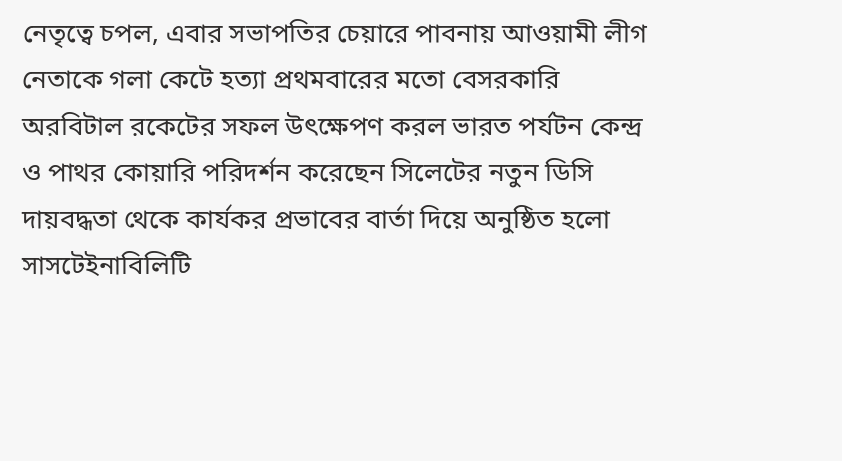নেতৃত্বে চপল, এবার সভাপতির চেয়ারে পাবনায় আওয়ামী লীগ নেতাকে গলা কেটে হত্যা প্রথমবারের মতো বেসরকারি অরবিটাল রকেটের সফল উৎক্ষেপণ করল ভারত পর্যটন কেন্দ্র ও পাথর কোয়ারি পরিদর্শন করেছেন সিলেটের নতুন ডিসি দায়বদ্ধতা থেকে কার্যকর প্রভাবের বার্তা দিয়ে অনুষ্ঠিত হলো সাসটেইনাবিলিটি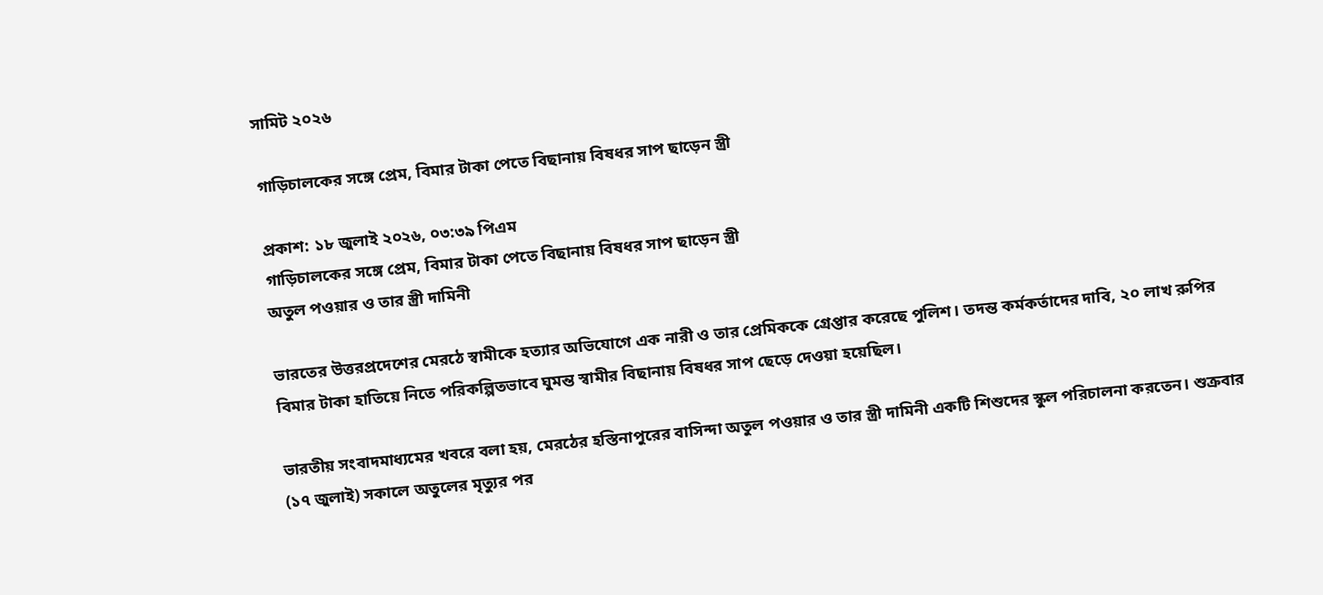সামিট ২০২৬

গাড়িচালকের সঙ্গে প্রেম, বিমার টাকা পেতে বিছানায় বিষধর সাপ ছাড়েন স্ত্রী

প্রকাশ: ১৮ জুলাই ২০২৬, ০৩:৩৯ পিএম
গাড়িচালকের সঙ্গে প্রেম, বিমার টাকা পেতে বিছানায় বিষধর সাপ ছাড়েন স্ত্রী
অতুল পওয়ার ও তার স্ত্রী দামিনী

ভারতের উত্তরপ্রদেশের মেরঠে স্বামীকে হত্যার অভিযোগে এক নারী ও তার প্রেমিককে গ্রেপ্তার করেছে পুলিশ। তদন্ত কর্মকর্তাদের দাবি, ২০ লাখ রুপির বিমার টাকা হাতিয়ে নিতে পরিকল্পিতভাবে ঘুমন্ত স্বামীর বিছানায় বিষধর সাপ ছেড়ে দেওয়া হয়েছিল।

ভারতীয় সংবাদমাধ্যমের খবরে বলা হয়, মেরঠের হস্তিনাপুরের বাসিন্দা অতুল পওয়ার ও তার স্ত্রী দামিনী একটি শিশুদের স্কুল পরিচালনা করতেন। শুক্রবার (১৭ জুলাই) সকালে অতুলের মৃত্যুর পর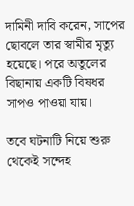দামিনী দাবি করেন, সাপের ছোবলে তার স্বামীর মৃত্যু হয়েছে। পরে অতুলের বিছানায় একটি বিষধর সাপও পাওয়া যায়।

তবে ঘটনাটি নিয়ে শুরু থেকেই সন্দেহ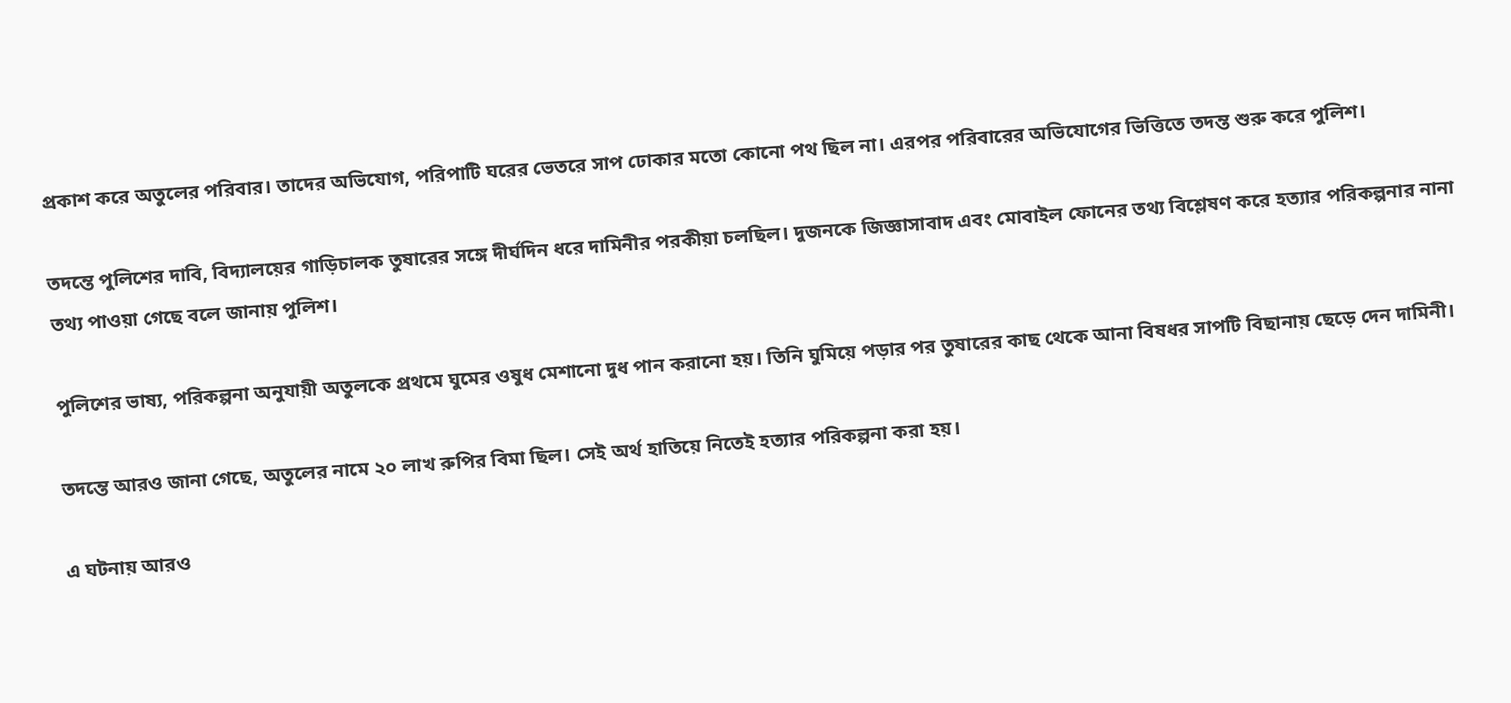প্রকাশ করে অতুলের পরিবার। তাদের অভিযোগ, পরিপাটি ঘরের ভেতরে সাপ ঢোকার মতো কোনো পথ ছিল না। এরপর পরিবারের অভিযোগের ভিত্তিতে তদন্ত শুরু করে পুলিশ।

তদন্তে পুলিশের দাবি, বিদ্যালয়ের গাড়িচালক তুষারের সঙ্গে দীর্ঘদিন ধরে দামিনীর পরকীয়া চলছিল। দুজনকে জিজ্ঞাসাবাদ এবং মোবাইল ফোনের তথ্য বিশ্লেষণ করে হত্যার পরিকল্পনার নানা তথ্য পাওয়া গেছে বলে জানায় পুলিশ।

পুলিশের ভাষ্য, পরিকল্পনা অনুযায়ী অতুলকে প্রথমে ঘুমের ওষুধ মেশানো দুধ পান করানো হয়। তিনি ঘুমিয়ে পড়ার পর তুষারের কাছ থেকে আনা বিষধর সাপটি বিছানায় ছেড়ে দেন দামিনী।

তদন্তে আরও জানা গেছে, অতুলের নামে ২০ লাখ রুপির বিমা ছিল। সেই অর্থ হাতিয়ে নিতেই হত্যার পরিকল্পনা করা হয়।

এ ঘটনায় আরও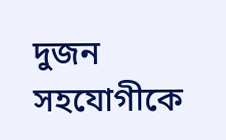দুজন সহযোগীকে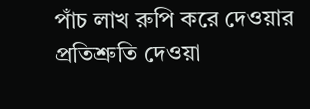পাঁচ লাখ রুপি করে দেওয়ার প্রতিশ্রুতি দেওয়া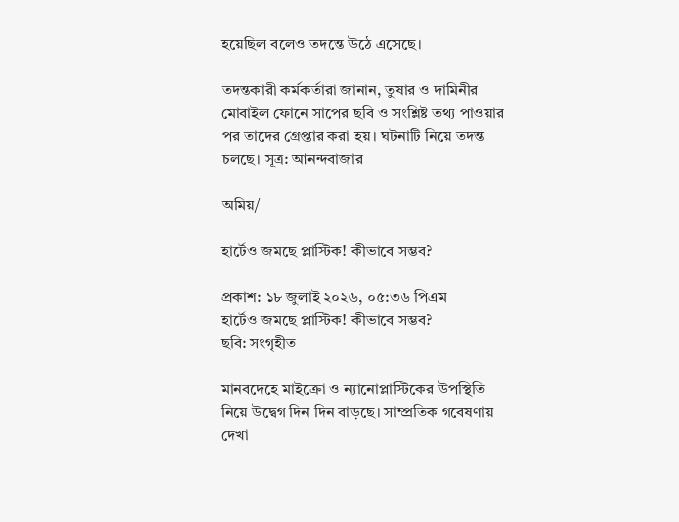হয়েছিল বলেও তদন্তে উঠে এসেছে।

তদন্তকারী কর্মকর্তারা জানান, তুষার ও দামিনীর মোবাইল ফোনে সাপের ছবি ও সংশ্লিষ্ট তথ্য পাওয়ার পর তাদের গ্রেপ্তার করা হয়। ঘটনাটি নিয়ে তদন্ত চলছে। সূত্র: আনন্দবাজার

অমিয়/

হার্টেও জমছে প্লাস্টিক! কীভাবে সম্ভব?

প্রকাশ: ১৮ জুলাই ২০২৬, ০৫:৩৬ পিএম
হার্টেও জমছে প্লাস্টিক! কীভাবে সম্ভব?
ছবি: সংগৃহীত

মানবদেহে মাইক্রো ও ন্যানোপ্লাস্টিকের উপস্থিতি নিয়ে উদ্বেগ দিন দিন বাড়ছে। সাম্প্রতিক গবেষণায় দেখা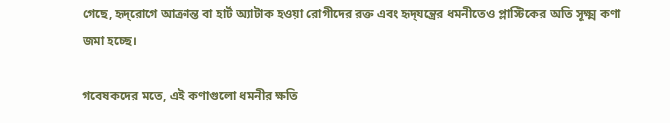গেছে, হৃদ্‌রোগে আক্রান্ত বা হার্ট অ্যাটাক হওয়া রোগীদের রক্ত এবং হৃদ্‌যন্ত্রের ধমনীতেও প্লাস্টিকের অতি সূক্ষ্ম কণা জমা হচ্ছে।

গবেষকদের মতে, এই কণাগুলো ধমনীর ক্ষতি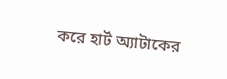করে হার্ট অ্যাটাকের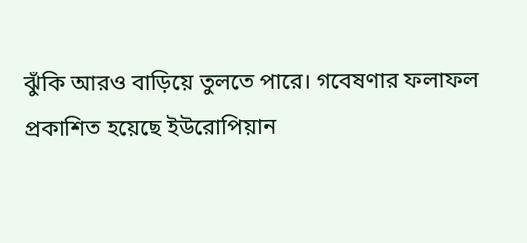ঝুঁকি আরও বাড়িয়ে তুলতে পারে। গবেষণার ফলাফল প্রকাশিত হয়েছে ইউরোপিয়ান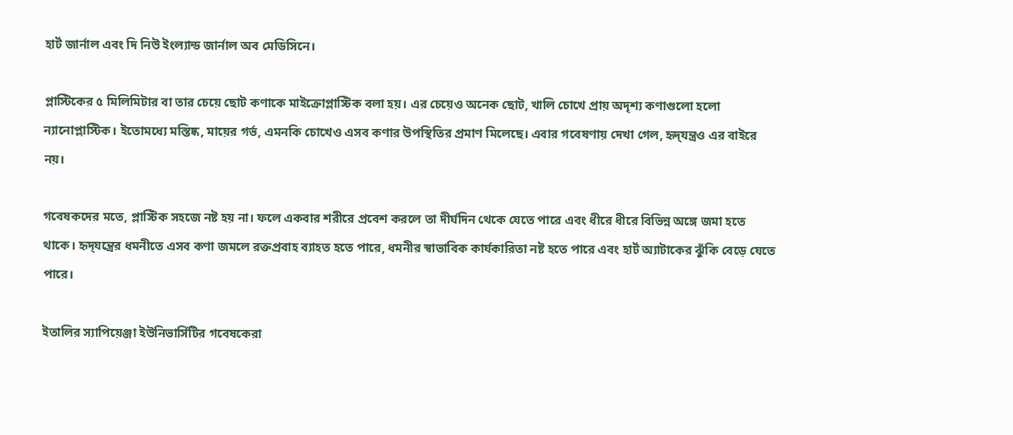হার্ট জার্নাল এবং দি নিউ ইংল্যান্ড জার্নাল অব মেডিসিনে।

প্লাস্টিকের ৫ মিলিমিটার বা তার চেয়ে ছোট কণাকে মাইক্রোপ্লাস্টিক বলা হয়। এর চেয়েও অনেক ছোট, খালি চোখে প্রায় অদৃশ্য কণাগুলো হলো ন্যানোপ্লাস্টিক। ইতোমধ্যে মস্তিষ্ক, মায়ের গর্ভ, এমনকি চোখেও এসব কণার উপস্থিতির প্রমাণ মিলেছে। এবার গবেষণায় দেখা গেল, হৃদ্‌যন্ত্রও এর বাইরে নয়।

গবেষকদের মতে, প্লাস্টিক সহজে নষ্ট হয় না। ফলে একবার শরীরে প্রবেশ করলে তা দীর্ঘদিন থেকে যেতে পারে এবং ধীরে ধীরে বিভিন্ন অঙ্গে জমা হতে থাকে। হৃদ্‌যন্ত্রের ধমনীতে এসব কণা জমলে রক্তপ্রবাহ ব্যাহত হতে পারে, ধমনীর স্বাভাবিক কার্যকারিতা নষ্ট হতে পারে এবং হার্ট অ্যাটাকের ঝুঁকি বেড়ে যেতে পারে।

ইতালির স্যাপিয়েঞ্জা ইউনিভার্সিটির গবেষকেরা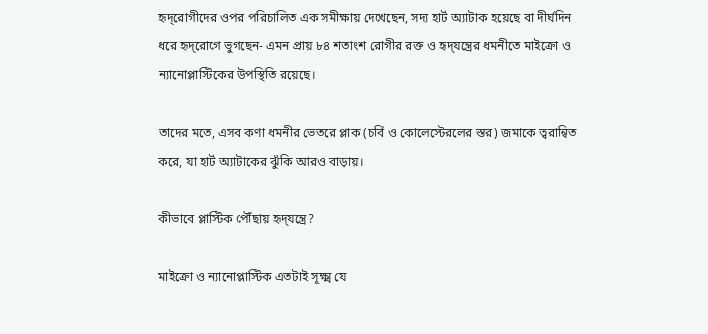হৃদ্‌রোগীদের ওপর পরিচালিত এক সমীক্ষায় দেখেছেন, সদ্য হার্ট অ্যাটাক হয়েছে বা দীর্ঘদিন ধরে হৃদ্‌রোগে ভুগছেন- এমন প্রায় ৮৪ শতাংশ রোগীর রক্ত ও হৃদ্‌যন্ত্রের ধমনীতে মাইক্রো ও ন্যানোপ্লাস্টিকের উপস্থিতি রয়েছে।

তাদের মতে, এসব কণা ধমনীর ভেতরে প্লাক (চর্বি ও কোলেস্টেরলের স্তর) জমাকে ত্বরান্বিত করে, যা হার্ট অ্যাটাকের ঝুঁকি আরও বাড়ায়।

কীভাবে প্লাস্টিক পৌঁছায় হৃদ্‌যন্ত্রে?

মাইক্রো ও ন্যানোপ্লাস্টিক এতটাই সূক্ষ্ম যে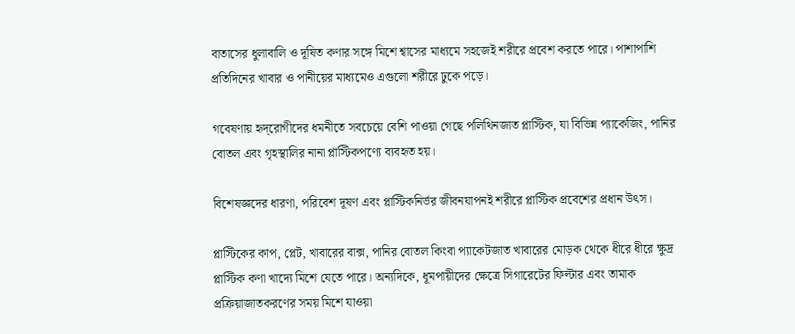বাতাসের ধুলাবালি ও দূষিত কণার সঙ্গে মিশে শ্বাসের মাধ্যমে সহজেই শরীরে প্রবেশ করতে পারে। পাশাপাশি প্রতিদিনের খাবার ও পানীয়ের মাধ্যমেও এগুলো শরীরে ঢুকে পড়ে।

গবেষণায় হৃদ্‌রোগীদের ধমনীতে সবচেয়ে বেশি পাওয়া গেছে পলিথিনজাত প্লাস্টিক, যা বিভিন্ন প্যাকেজিং, পানির বোতল এবং গৃহস্থালির নানা প্লাস্টিকপণ্যে ব্যবহৃত হয়।

বিশেষজ্ঞদের ধারণা, পরিবেশ দূষণ এবং প্লাস্টিকনির্ভর জীবনযাপনই শরীরে প্লাস্টিক প্রবেশের প্রধান উৎস।

প্লাস্টিকের কাপ, প্লেট, খাবারের বাক্স, পানির বোতল কিংবা প্যাকেটজাত খাবারের মোড়ক থেকে ধীরে ধীরে ক্ষুদ্র প্লাস্টিক কণা খাদ্যে মিশে যেতে পারে। অন্যদিকে, ধূমপায়ীদের ক্ষেত্রে সিগারেটের ফিল্টার এবং তামাক প্রক্রিয়াজাতকরণের সময় মিশে যাওয়া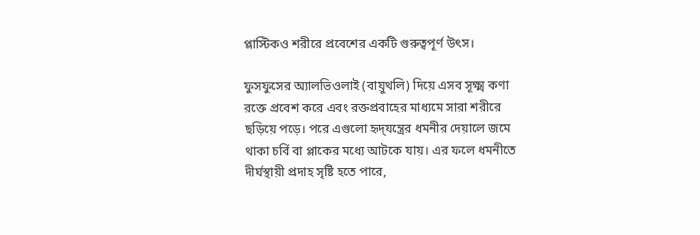প্লাস্টিকও শরীরে প্রবেশের একটি গুরুত্বপূর্ণ উৎস।

ফুসফুসের অ্যালভিওলাই (বায়ুথলি) দিয়ে এসব সূক্ষ্ম কণা রক্তে প্রবেশ করে এবং রক্তপ্রবাহের মাধ্যমে সারা শরীরে ছড়িয়ে পড়ে। পরে এগুলো হৃদ্‌যন্ত্রের ধমনীর দেয়ালে জমে থাকা চর্বি বা প্লাকের মধ্যে আটকে যায়। এর ফলে ধমনীতে দীর্ঘস্থায়ী প্রদাহ সৃষ্টি হতে পারে,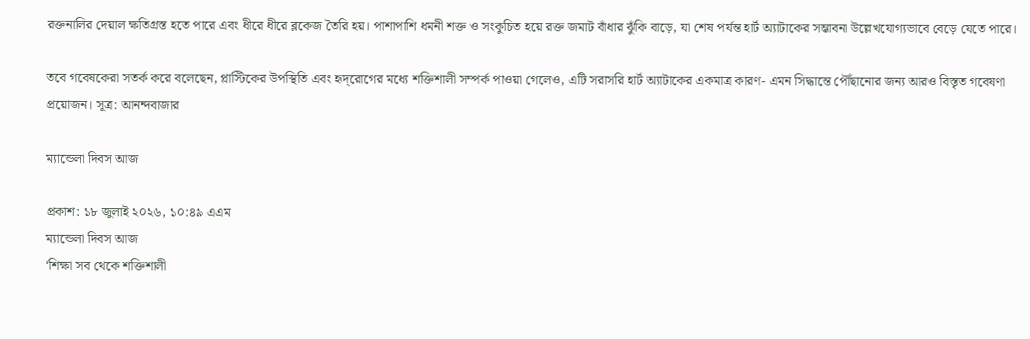রক্তনালির দেয়াল ক্ষতিগ্রস্ত হতে পারে এবং ধীরে ধীরে ব্লকেজ তৈরি হয়। পাশাপাশি ধমনী শক্ত ও সংকুচিত হয়ে রক্ত জমাট বাঁধার ঝুঁকি বাড়ে, যা শেষ পর্যন্ত হার্ট অ্যাটাকের সম্ভাবনা উল্লেখযোগ্যভাবে বেড়ে যেতে পারে।

তবে গবেষকেরা সতর্ক করে বলেছেন, প্লাস্টিকের উপস্থিতি এবং হৃদ্‌রোগের মধ্যে শক্তিশালী সম্পর্ক পাওয়া গেলেও, এটি সরাসরি হার্ট অ্যাটাকের একমাত্র কারণ- এমন সিদ্ধান্তে পৌঁছানোর জন্য আরও বিস্তৃত গবেষণা প্রয়োজন। সূত্র: আনন্দবাজার

ম্যান্ডেলা দিবস আজ

প্রকাশ: ১৮ জুলাই ২০২৬, ১০:৪৯ এএম
ম্যান্ডেলা দিবস আজ
‘শিক্ষা সব থেকে শক্তিশালী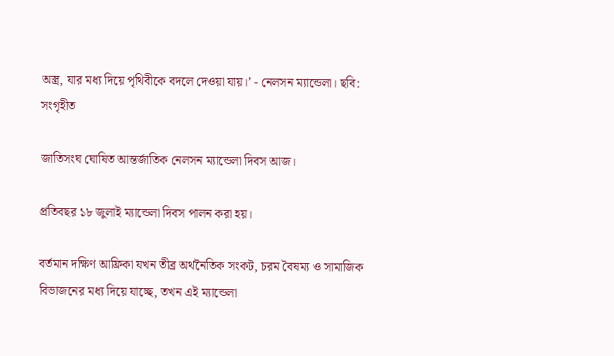অস্ত্র, যার মধ্য দিয়ে পৃথিবীকে বদলে দেওয়া যায়।’ - নেলসন ম্যান্ডেলা। ছবি: সংগৃহীত

জাতিসংঘ ঘোষিত আন্তর্জাতিক নেলসন ম্যান্ডেলা দিবস আজ।

প্রতিবছর ১৮ জুলাই ম্যান্ডেলা দিবস পালন করা হয়।

বর্তমান দক্ষিণ আফ্রিকা যখন তীব্র অর্থনৈতিক সংকট, চরম বৈষম্য ও সামাজিক বিভাজনের মধ্য দিয়ে যাচ্ছে, তখন এই ম্যান্ডেলা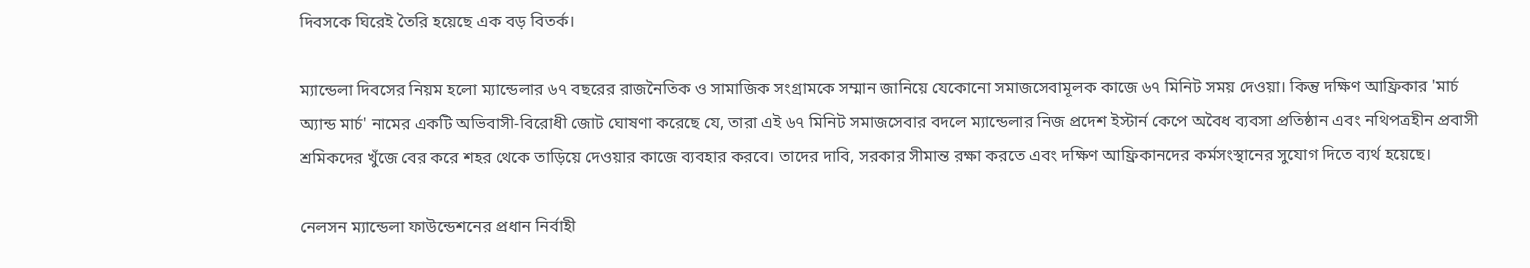দিবসকে ঘিরেই তৈরি হয়েছে এক বড় বিতর্ক।

ম্যান্ডেলা দিবসের নিয়ম হলো ম্যান্ডেলার ৬৭ বছরের রাজনৈতিক ও সামাজিক সংগ্রামকে সম্মান জানিয়ে যেকোনো সমাজসেবামূলক কাজে ৬৭ মিনিট সময় দেওয়া। কিন্তু দক্ষিণ আফ্রিকার 'মার্চ অ্যান্ড মার্চ' নামের একটি অভিবাসী-বিরোধী জোট ঘোষণা করেছে যে, তারা এই ৬৭ মিনিট সমাজসেবার বদলে ম্যান্ডেলার নিজ প্রদেশ ইস্টার্ন কেপে অবৈধ ব্যবসা প্রতিষ্ঠান এবং নথিপত্রহীন প্রবাসী শ্রমিকদের খুঁজে বের করে শহর থেকে তাড়িয়ে দেওয়ার কাজে ব্যবহার করবে। তাদের দাবি, সরকার সীমান্ত রক্ষা করতে এবং দক্ষিণ আফ্রিকানদের কর্মসংস্থানের সুযোগ দিতে ব্যর্থ হয়েছে।

নেলসন ম্যান্ডেলা ফাউন্ডেশনের প্রধান নির্বাহী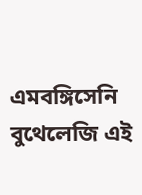এমবঙ্গিসেনি বুথেলেজি এই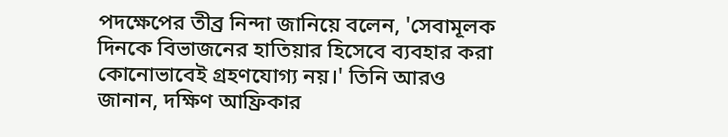পদক্ষেপের তীব্র নিন্দা জানিয়ে বলেন, 'সেবামূলক দিনকে বিভাজনের হাতিয়ার হিসেবে ব্যবহার করা কোনোভাবেই গ্রহণযোগ্য নয়।' তিনি আরও জানান, দক্ষিণ আফ্রিকার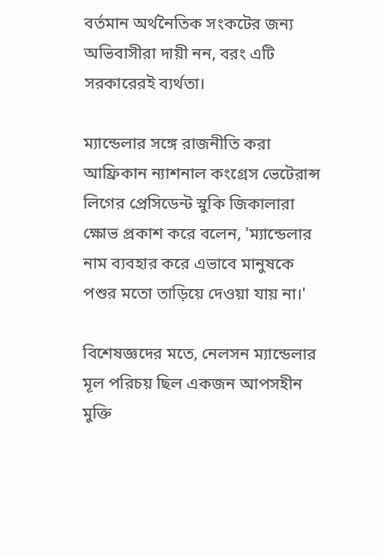বর্তমান অর্থনৈতিক সংকটের জন্য অভিবাসীরা দায়ী নন, বরং এটি সরকারেরই ব্যর্থতা।

ম্যান্ডেলার সঙ্গে রাজনীতি করা আফ্রিকান ন্যাশনাল কংগ্রেস ভেটেরান্স লিগের প্রেসিডেন্ট স্নুকি জিকালারা ক্ষোভ প্রকাশ করে বলেন, 'ম্যান্ডেলার নাম ব্যবহার করে এভাবে মানুষকে পশুর মতো তাড়িয়ে দেওয়া যায় না।'

বিশেষজ্ঞদের মতে, নেলসন ম্যান্ডেলার মূল পরিচয় ছিল একজন আপসহীন মুক্তি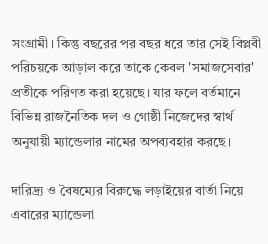সংগ্রামী। কিন্তু বছরের পর বছর ধরে তার সেই বিপ্লবী পরিচয়কে আড়াল করে তাকে কেবল 'সমাজসেবার' প্রতীকে পরিণত করা হয়েছে। যার ফলে বর্তমানে বিভিন্ন রাজনৈতিক দল ও গোষ্ঠী নিজেদের স্বার্থ অনুযায়ী ম্যান্ডেলার নামের অপব্যবহার করছে।

দারিদ্র্য ও বৈষম্যের বিরুদ্ধে লড়াইয়ের বার্তা নিয়ে এবারের ম্যান্ডেলা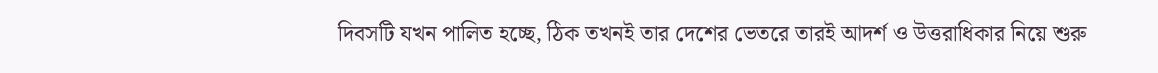দিবসটি যখন পালিত হচ্ছে, ঠিক তখনই তার দেশের ভেতরে তারই আদর্শ ও উত্তরাধিকার নিয়ে শুরু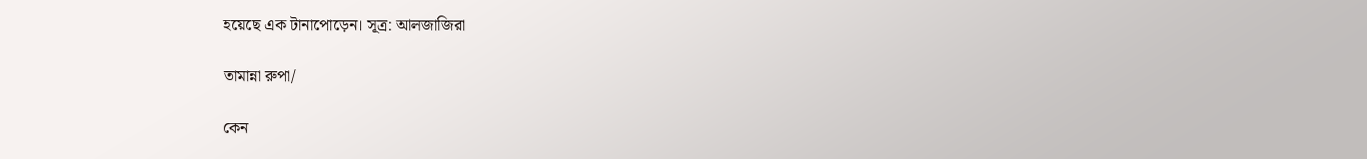হয়েছে এক টানাপোড়েন। সূত্র: আলজাজিরা

তামান্না রুপা/

কেন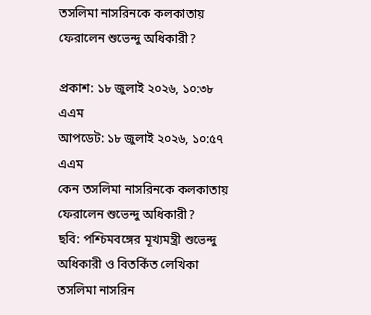তসলিমা নাসরিনকে কলকাতায় ফেরালেন শুভেন্দু অধিকারী?

প্রকাশ: ১৮ জুলাই ২০২৬, ১০:৩৮ এএম
আপডেট: ১৮ জুলাই ২০২৬, ১০:৫৭ এএম
কেন তসলিমা নাসরিনকে কলকাতায় ফেরালেন শুভেন্দু অধিকারী?
ছবি: পশ্চিমবঙ্গের মূখ্যমন্ত্রী শুভেন্দু অধিকারী ও বিতর্কিত লেখিকা তসলিমা নাসরিন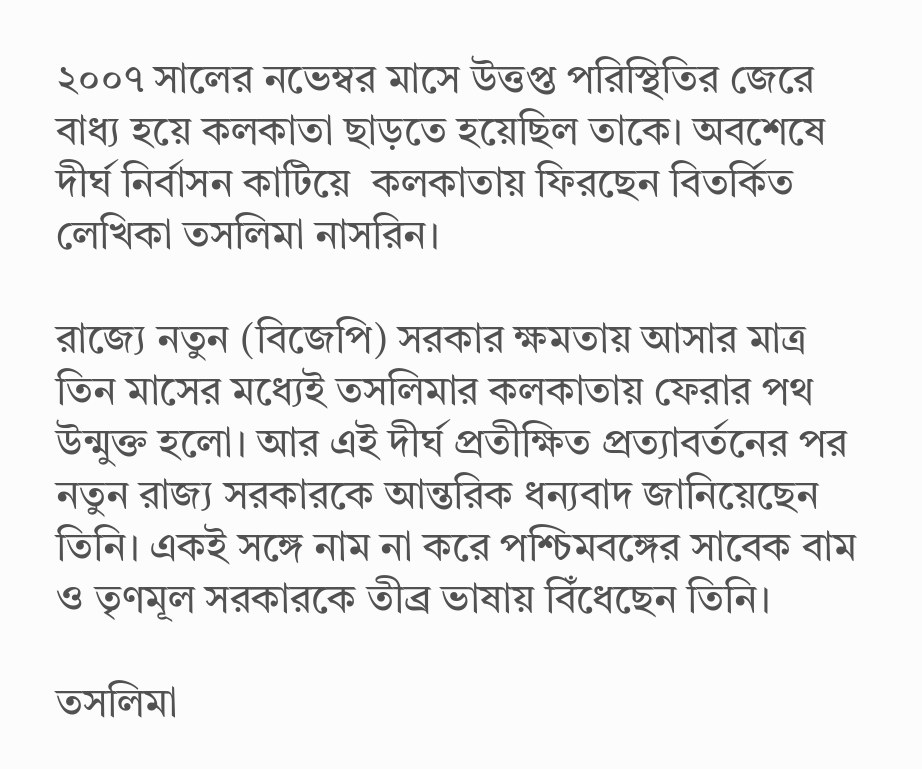২০০৭ সালের নভেম্বর মাসে উত্তপ্ত পরিস্থিতির জেরে বাধ্য হয়ে কলকাতা ছাড়তে হয়েছিল তাকে। অবশেষে দীর্ঘ নির্বাসন কাটিয়ে  কলকাতায় ফিরছেন বিতর্কিত লেখিকা তসলিমা নাসরিন।

রাজ্যে নতুন (বিজেপি) সরকার ক্ষমতায় আসার মাত্র তিন মাসের মধ্যেই তসলিমার কলকাতায় ফেরার পথ উন্মুক্ত হলো। আর এই দীর্ঘ প্রতীক্ষিত প্রত্যাবর্তনের পর নতুন রাজ্য সরকারকে আন্তরিক ধন্যবাদ জানিয়েছেন তিনি। একই সঙ্গে নাম না করে পশ্চিমবঙ্গের সাবেক বাম ও তৃণমূল সরকারকে তীব্র ভাষায় বিঁধেছেন তিনি।

তসলিমা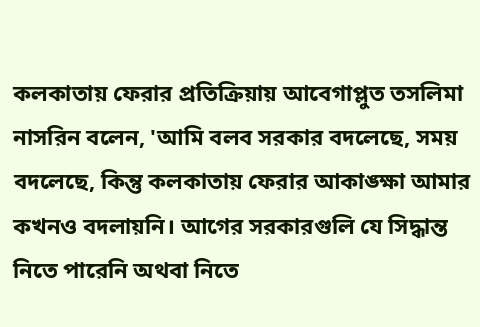কলকাতায় ফেরার প্রতিক্রিয়ায় আবেগাপ্লুত তসলিমা নাসরিন বলেন, 'আমি বলব সরকার বদলেছে, সময় বদলেছে, কিন্তু কলকাতায় ফেরার আকাঙ্ক্ষা আমার কখনও বদলায়নি। আগের সরকারগুলি যে সিদ্ধান্ত নিতে পারেনি অথবা নিতে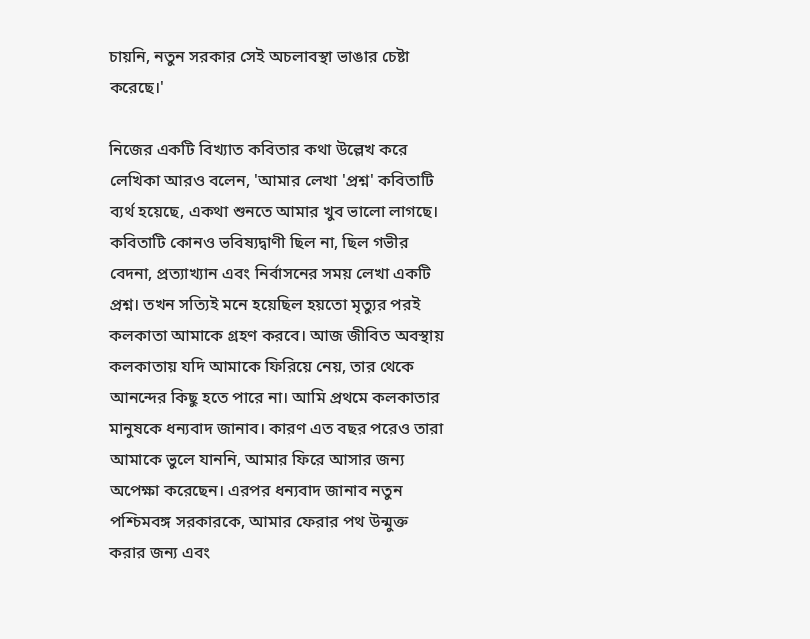চায়নি, নতুন সরকার সেই অচলাবস্থা ভাঙার চেষ্টা করেছে।'

নিজের একটি বিখ্যাত কবিতার কথা উল্লেখ করে লেখিকা আরও বলেন, 'আমার লেখা 'প্রশ্ন' কবিতাটি ব্যর্থ হয়েছে, একথা শুনতে আমার খুব ভালো লাগছে। কবিতাটি কোনও ভবিষ্যদ্বাণী ছিল না, ছিল গভীর বেদনা, প্রত্যাখ্যান এবং নির্বাসনের সময় লেখা একটি প্রশ্ন। তখন সত্যিই মনে হয়েছিল হয়তো মৃত্যুর পরই কলকাতা আমাকে গ্রহণ করবে। আজ জীবিত অবস্থায় কলকাতায় যদি আমাকে ফিরিয়ে নেয়, তার থেকে আনন্দের কিছু হতে পারে না। আমি প্রথমে কলকাতার মানুষকে ধন্যবাদ জানাব। কারণ এত বছর পরেও তারা আমাকে ভুলে যাননি, আমার ফিরে আসার জন্য অপেক্ষা করেছেন। এরপর ধন্যবাদ জানাব নতুন পশ্চিমবঙ্গ সরকারকে, আমার ফেরার পথ উন্মুক্ত করার জন্য এবং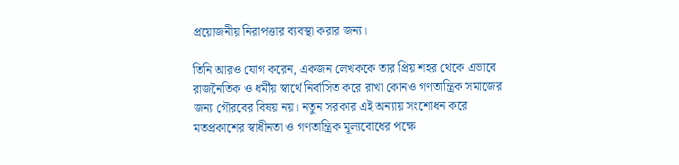প্রয়োজনীয় নিরাপত্তার ব্যবস্থা করার জন্য।

তিনি আরও যোগ করেন, একজন লেখককে তার প্রিয় শহর থেকে এভাবে রাজনৈতিক ও ধর্মীয় স্বার্থে নির্বাসিত করে রাখা কোনও গণতান্ত্রিক সমাজের জন্য গৌরবের বিষয় নয়। নতুন সরকার এই অন্যায় সংশোধন করে মতপ্রকাশের স্বাধীনতা ও গণতান্ত্রিক মূল্যবোধের পক্ষে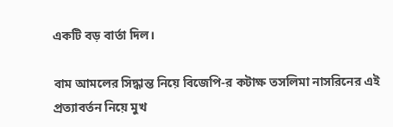একটি বড় বার্তা দিল।

বাম আমলের সিদ্ধান্ত নিয়ে বিজেপি-র কটাক্ষ তসলিমা নাসরিনের এই প্রত্যাবর্তন নিয়ে মুখ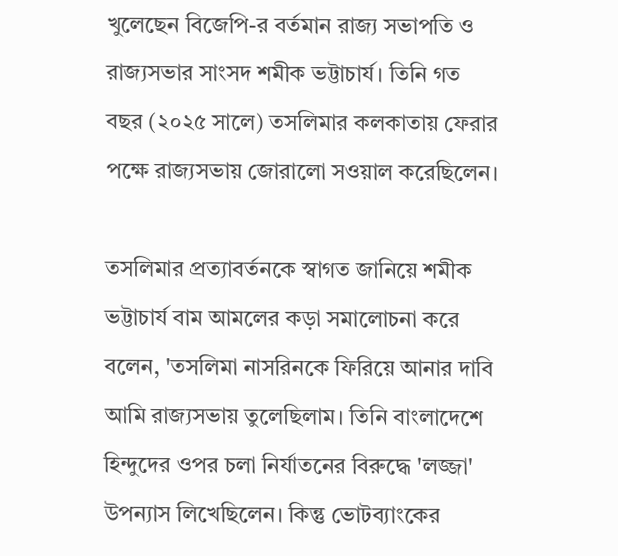খুলেছেন বিজেপি-র বর্তমান রাজ্য সভাপতি ও রাজ্যসভার সাংসদ শমীক ভট্টাচার্য। তিনি গত বছর (২০২৫ সালে) তসলিমার কলকাতায় ফেরার পক্ষে রাজ্যসভায় জোরালো সওয়াল করেছিলেন।

তসলিমার প্রত্যাবর্তনকে স্বাগত জানিয়ে শমীক ভট্টাচার্য বাম আমলের কড়া সমালোচনা করে বলেন, 'তসলিমা নাসরিনকে ফিরিয়ে আনার দাবি আমি রাজ্যসভায় তুলেছিলাম। তিনি বাংলাদেশে হিন্দুদের ওপর চলা নির্যাতনের বিরুদ্ধে 'লজ্জা' উপন্যাস লিখেছিলেন। কিন্তু ভোটব্যাংকের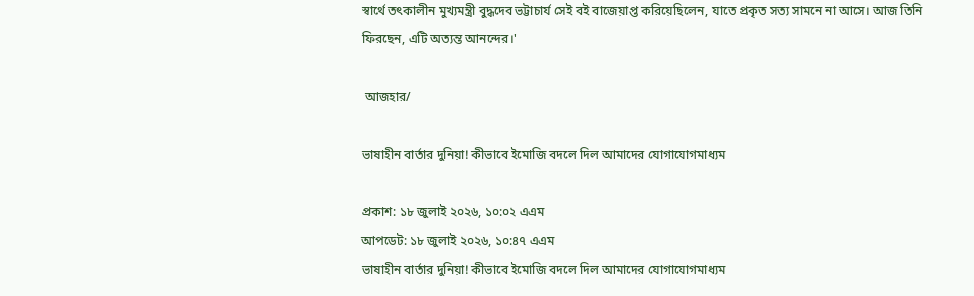স্বার্থে তৎকালীন মুখ্যমন্ত্রী বুদ্ধদেব ভট্টাচার্য সেই বই বাজেয়াপ্ত করিয়েছিলেন, যাতে প্রকৃত সত্য সামনে না আসে। আজ তিনি ফিরছেন, এটি অত্যন্ত আনন্দের।'

 আজহার/

ভাষাহীন বার্তার দুনিয়া! কীভাবে ইমোজি বদলে দিল আমাদের যোগাযোগমাধ্যম

প্রকাশ: ১৮ জুলাই ২০২৬, ১০:০২ এএম
আপডেট: ১৮ জুলাই ২০২৬, ১০:৪৭ এএম
ভাষাহীন বার্তার দুনিয়া! কীভাবে ইমোজি বদলে দিল আমাদের যোগাযোগমাধ্যম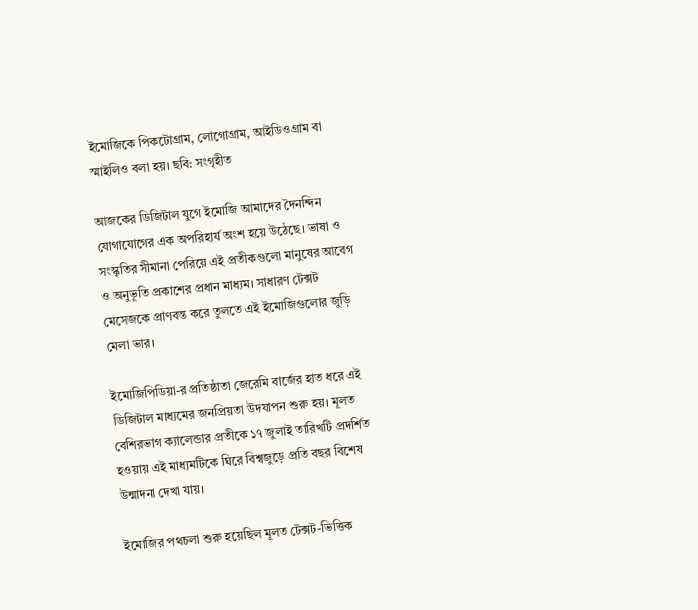ইমোজিকে পিকটোগ্রাম, লোগোগ্রাম, আইডিওগ্রাম বা স্মাইলিও বলা হয়। ছবি: সংগৃহীত

আজকের ডিজিটাল যুগে ইমোজি আমাদের দৈনন্দিন যোগাযোগের এক অপরিহার্য অংশ হয়ে উঠেছে। ভাষা ও সংস্কৃতির সীমানা পেরিয়ে এই প্রতীকগুলো মানুষের আবেগ ও অনুভূতি প্রকাশের প্রধান মাধ্যম। সাধারণ টেক্সট মেসেজকে প্রাণবন্ত করে তুলতে এই ইমোজিগুলোর জুড়ি মেলা ভার।

ইমোজিপিডিয়া-র প্রতিষ্ঠাতা জেরেমি বার্জের হাত ধরে এই ডিজিটাল মাধ্যমের জনপ্রিয়তা উদযাপন শুরু হয়। মূলত বেশিরভাগ ক্যালেন্ডার প্রতীকে ১৭ জুলাই তারিখটি প্রদর্শিত হওয়ায় এই মাধ্যমটিকে ঘিরে বিশ্বজুড়ে প্রতি বছর বিশেষ উন্মাদনা দেখা যায়।

ইমোজির পথচলা শুরু হয়েছিল মূলত টেক্সট-ভিত্তিক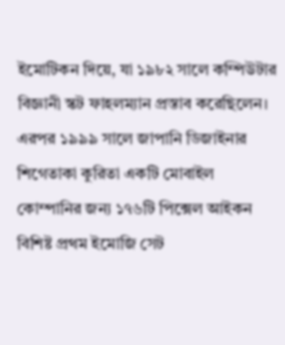ইমোটিকন দিয়ে, যা ১৯৮২ সালে কম্পিউটার বিজ্ঞানী স্কট ফাহলম্যান প্রস্তাব করেছিলেন। এরপর ১৯৯৯ সালে জাপানি ডিজাইনার শিগেতাকা কুরিতা একটি মোবাইল কোম্পানির জন্য ১৭৬টি পিক্সেল আইকন বিশিষ্ট প্রথম ইমোজি সেট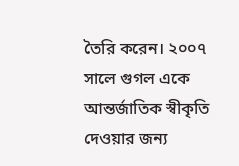তৈরি করেন। ২০০৭ সালে গুগল একে আন্তর্জাতিক স্বীকৃতি দেওয়ার জন্য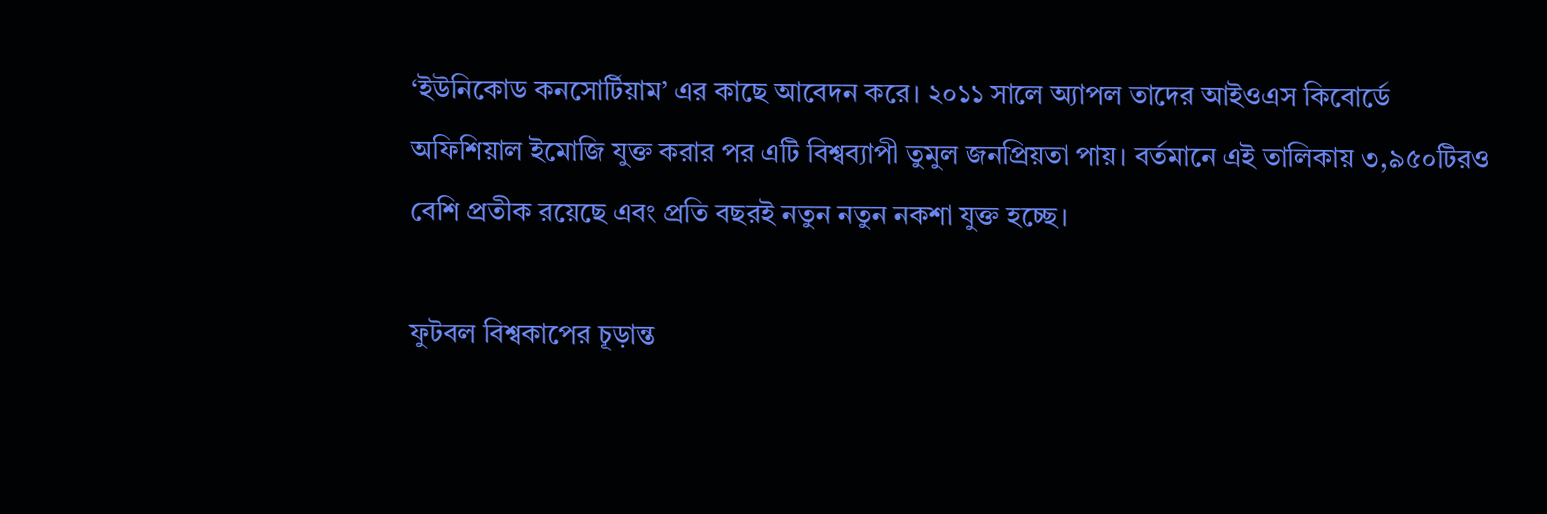‘ইউনিকোড কনসোর্টিয়াম’ এর কাছে আবেদন করে। ২০১১ সালে অ্যাপল তাদের আইওএস কিবোর্ডে অফিশিয়াল ইমোজি যুক্ত করার পর এটি বিশ্বব্যাপী তুমুল জনপ্রিয়তা পায়। বর্তমানে এই তালিকায় ৩,৯৫০টিরও বেশি প্রতীক রয়েছে এবং প্রতি বছরই নতুন নতুন নকশা যুক্ত হচ্ছে।

ফুটবল বিশ্বকাপের চূড়ান্ত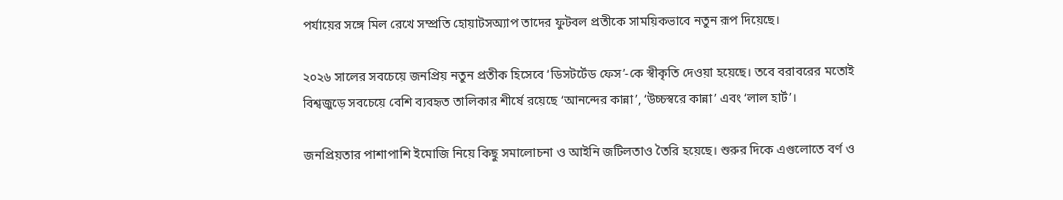পর্যায়ের সঙ্গে মিল রেখে সম্প্রতি হোয়াটসঅ্যাপ তাদের ফুটবল প্রতীকে সাময়িকভাবে নতুন রূপ দিয়েছে।

২০২৬ সালের সবচেয়ে জনপ্রিয় নতুন প্রতীক হিসেবে ‘ডিসটর্টেড ফেস’-কে স্বীকৃতি দেওয়া হয়েছে। তবে বরাবরের মতোই বিশ্বজুড়ে সবচেয়ে বেশি ব্যবহৃত তালিকার শীর্ষে রয়েছে ‘আনন্দের কান্না’, ‘উচ্চস্বরে কান্না’ এবং ‘লাল হার্ট’।

জনপ্রিয়তার পাশাপাশি ইমোজি নিয়ে কিছু সমালোচনা ও আইনি জটিলতাও তৈরি হয়েছে। শুরুর দিকে এগুলোতে বর্ণ ও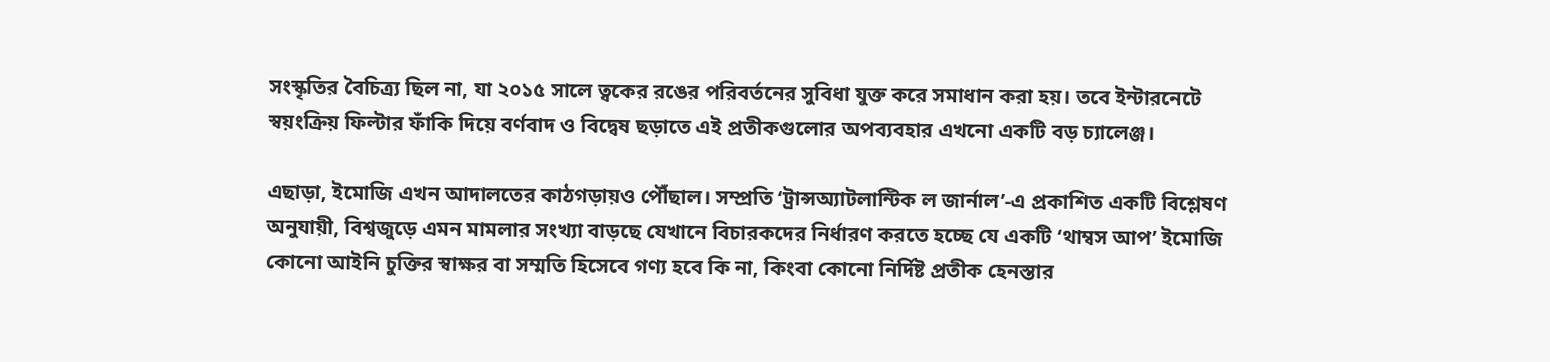সংস্কৃতির বৈচিত্র্য ছিল না, যা ২০১৫ সালে ত্বকের রঙের পরিবর্তনের সুবিধা যুক্ত করে সমাধান করা হয়। তবে ইন্টারনেটে স্বয়ংক্রিয় ফিল্টার ফাঁকি দিয়ে বর্ণবাদ ও বিদ্বেষ ছড়াতে এই প্রতীকগুলোর অপব্যবহার এখনো একটি বড় চ্যালেঞ্জ।

এছাড়া, ইমোজি এখন আদালতের কাঠগড়ায়ও পৌঁছাল। সম্প্রতি ‘ট্রান্সঅ্যাটলান্টিক ল জার্নাল’-এ প্রকাশিত একটি বিশ্লেষণ অনুযায়ী, বিশ্বজুড়ে এমন মামলার সংখ্যা বাড়ছে যেখানে বিচারকদের নির্ধারণ করতে হচ্ছে যে একটি ‘থাম্বস আপ’ ইমোজি কোনো আইনি চুক্তির স্বাক্ষর বা সম্মতি হিসেবে গণ্য হবে কি না, কিংবা কোনো নির্দিষ্ট প্রতীক হেনস্তার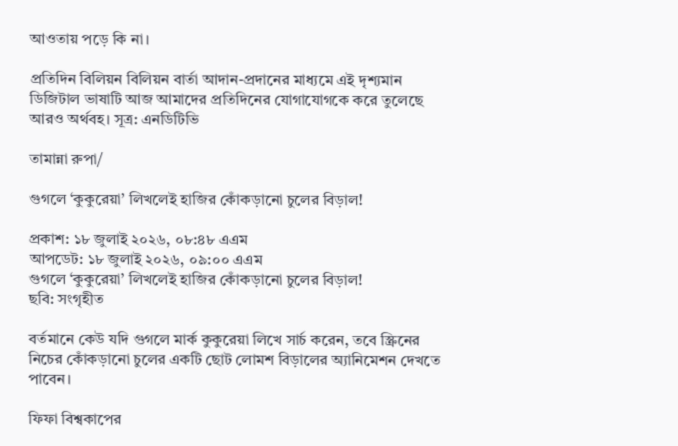আওতায় পড়ে কি না।

প্রতিদিন বিলিয়ন বিলিয়ন বার্তা আদান-প্রদানের মাধ্যমে এই দৃশ্যমান ডিজিটাল ভাষাটি আজ আমাদের প্রতিদিনের যোগাযোগকে করে তুলেছে আরও অর্থবহ। সূত্র: এনডিটিভি

তামান্না রুপা/

গুগলে ‘কুকুরেয়া’ লিখলেই হাজির কোঁকড়ানো চুলের বিড়াল!

প্রকাশ: ১৮ জুলাই ২০২৬, ০৮:৪৮ এএম
আপডেট: ১৮ জুলাই ২০২৬, ০৯:০০ এএম
গুগলে ‘কুকুরেয়া’ লিখলেই হাজির কোঁকড়ানো চুলের বিড়াল!
ছবি: সংগৃহীত

বর্তমানে কেউ যদি গুগলে মার্ক কুকুরেয়া লিখে সার্চ করেন, তবে স্ক্রিনের নিচের কোঁকড়ানো চুলের একটি ছোট লোমশ বিড়ালের অ্যানিমেশন দেখতে পাবেন।

ফিফা বিশ্বকাপের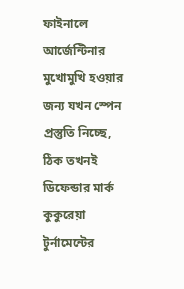ফাইনালে আর্জেন্টিনার মুখোমুখি হওয়ার জন্য যখন স্পেন প্রস্তুতি নিচ্ছে, ঠিক তখনই ডিফেন্ডার মার্ক কুকুরেয়া টুর্নামেন্টের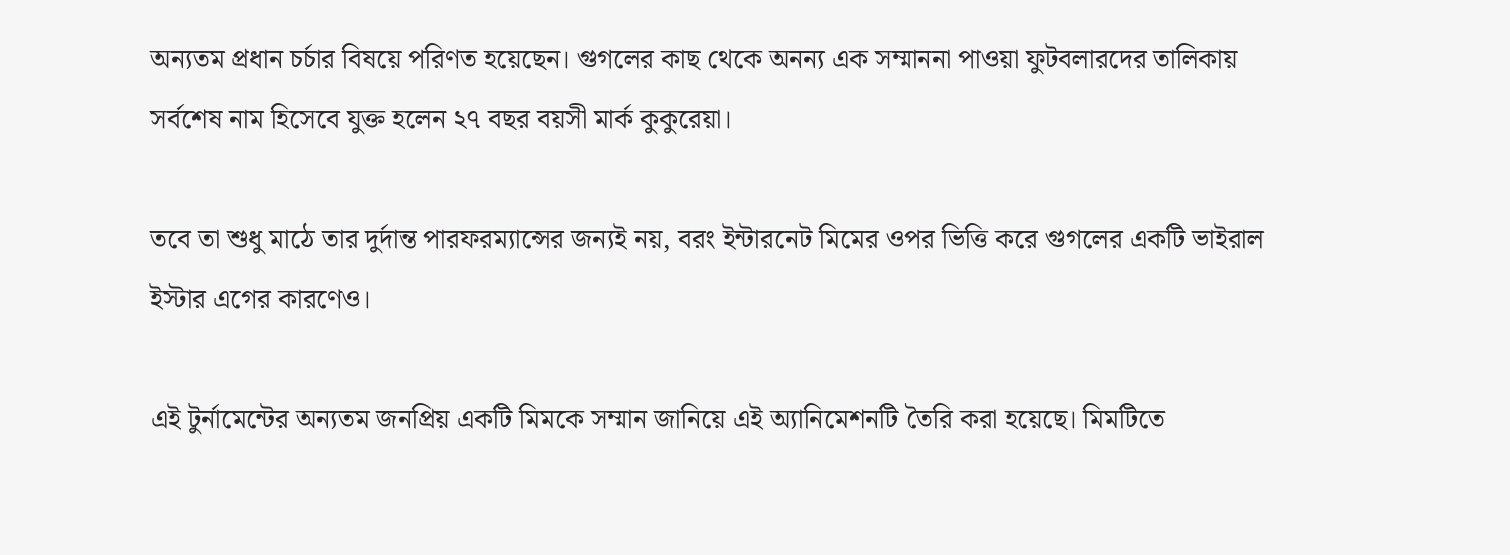অন্যতম প্রধান চর্চার বিষয়ে পরিণত হয়েছেন। গুগলের কাছ থেকে অনন্য এক সম্মাননা পাওয়া ফুটবলারদের তালিকায় সর্বশেষ নাম হিসেবে যুক্ত হলেন ২৭ বছর বয়সী মার্ক কুকুরেয়া।

তবে তা শুধু মাঠে তার দুর্দান্ত পারফরম্যান্সের জন্যই নয়, বরং ইন্টারনেট মিমের ওপর ভিত্তি করে গুগলের একটি ভাইরাল ইস্টার এগের কারণেও।

এই টুর্নামেন্টের অন্যতম জনপ্রিয় একটি মিমকে সম্মান জানিয়ে এই অ্যানিমেশনটি তৈরি করা হয়েছে। মিমটিতে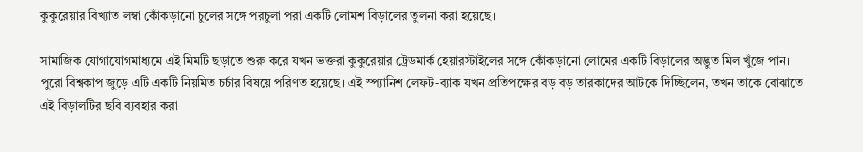কুকুরেয়ার বিখ্যাত লম্বা কোঁকড়ানো চুলের সঙ্গে পরচুলা পরা একটি লোমশ বিড়ালের তুলনা করা হয়েছে।

সামাজিক যোগাযোগমাধ্যমে এই মিমটি ছড়াতে শুরু করে যখন ভক্তরা কুকুরেয়ার ট্রেডমার্ক হেয়ারস্টাইলের সঙ্গে কোঁকড়ানো লোমের একটি বিড়ালের অদ্ভুত মিল খুঁজে পান। পুরো বিশ্বকাপ জুড়ে এটি একটি নিয়মিত চর্চার বিষয়ে পরিণত হয়েছে। এই স্প্যানিশ লেফট-ব্যাক যখন প্রতিপক্ষের বড় বড় তারকাদের আটকে দিচ্ছিলেন, তখন তাকে বোঝাতে এই বিড়ালটির ছবি ব্যবহার করা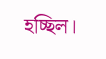হচ্ছিল।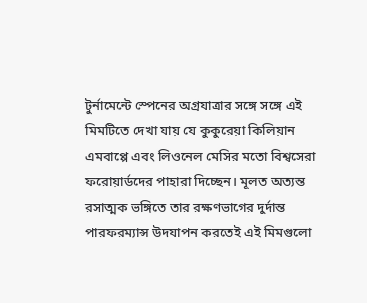টুর্নামেন্টে স্পেনের অগ্রযাত্রার সঙ্গে সঙ্গে এই মিমটিতে দেখা যায় যে কুকুরেয়া কিলিয়ান এমবাপ্পে এবং লিওনেল মেসির মতো বিশ্বসেরা ফরোয়ার্ডদের পাহারা দিচ্ছেন। মূলত অত্যন্ত রসাত্মক ভঙ্গিতে তার রক্ষণভাগের দুর্দান্ত পারফরম্যান্স উদযাপন করতেই এই মিমগুলো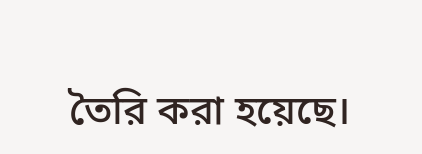তৈরি করা হয়েছে।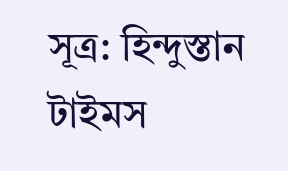সূত্র: হিন্দুস্তান টাইমস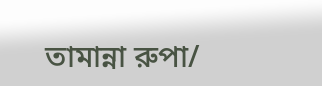তামান্না রুপা/